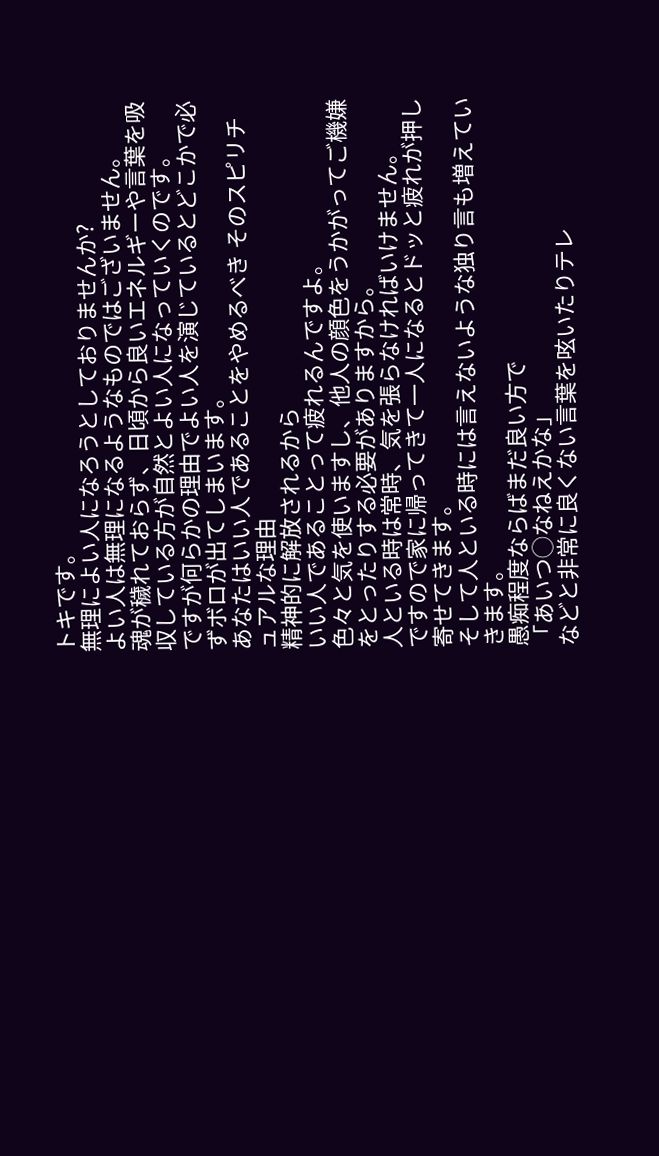トキです。
無理によい人になろうとしておりませんか?
よい人は無理になるようなものではございません。
魂が穢れておらず、日頃から良いエネルギーや言葉を吸収している方が自然とよい人になっていくのです。
ですが何らかの理由でよい人を演じているとどこかで必ずボロが出てしまいます。
あなたはいい人であることをやめるべき そのスピリチュアルな理由
精神的に解放されるから
いい人であることって疲れるんですよ。
色々と気を使いますし、他人の顔色をうかがってご機嫌をとったりする必要がありますから。
人といる時は常時、気を張らなければいけません。
ですので家に帰ってきて一人になるとドッと疲れが押し寄せてきます。
そして人といる時には言えないような独り言も増えていきます。
愚痴程度ならばまだ良い方で
「あいつ◯なねえかな」
などと非常に良くない言葉を呟いたりテレ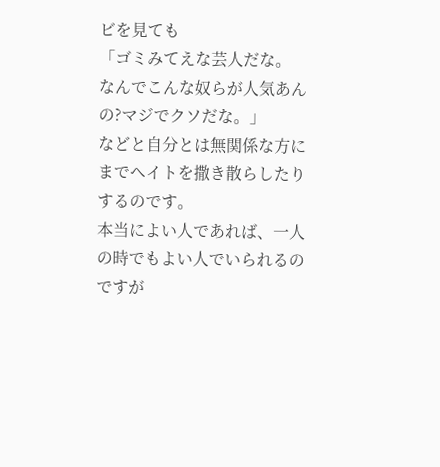ビを見ても
「ゴミみてえな芸人だな。
なんでこんな奴らが人気あんの?マジでクソだな。」
などと自分とは無関係な方にまでヘイトを撒き散らしたりするのです。
本当によい人であれば、一人の時でもよい人でいられるのですが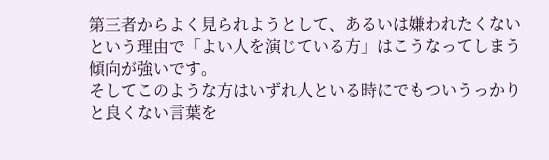第三者からよく見られようとして、あるいは嫌われたくないという理由で「よい人を演じている方」はこうなってしまう傾向が強いです。
そしてこのような方はいずれ人といる時にでもついうっかりと良くない言葉を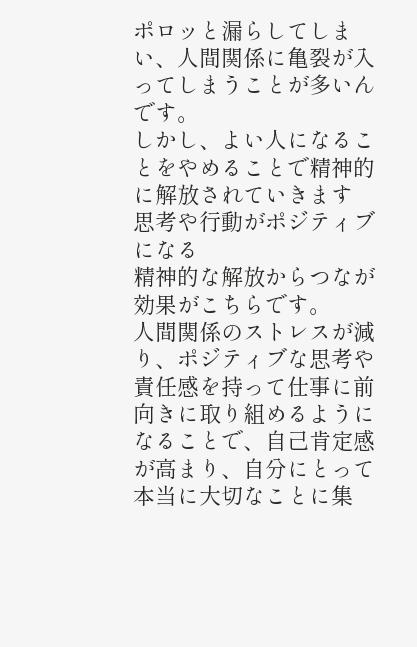ポロッと漏らしてしまい、人間関係に亀裂が入ってしまうことが多いんです。
しかし、よい人になることをやめることで精神的に解放されていきます
思考や行動がポジティブになる
精神的な解放からつなが効果がこちらです。
人間関係のストレスが減り、ポジティブな思考や責任感を持って仕事に前向きに取り組めるようになることで、自己肯定感が高まり、自分にとって本当に大切なことに集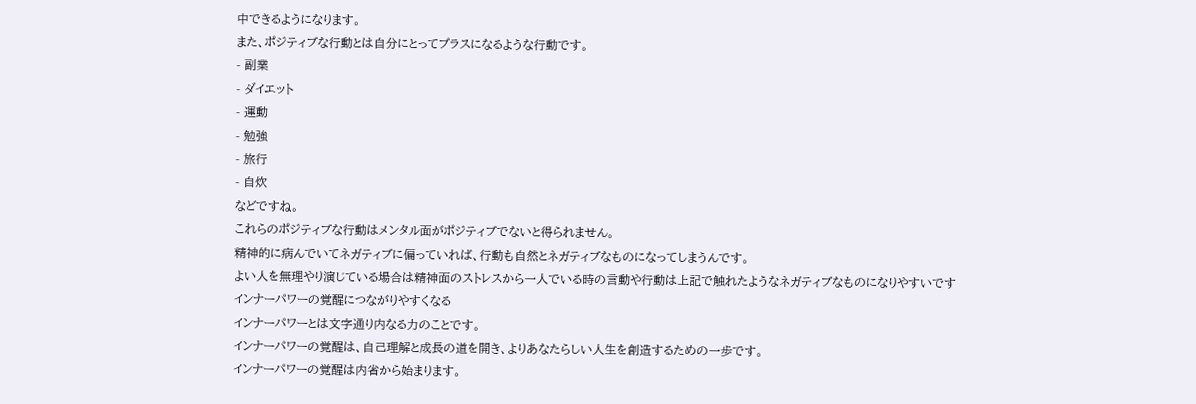中できるようになります。
また、ポジティブな行動とは自分にとってプラスになるような行動です。
- 副業
- ダイエット
- 運動
- 勉強
- 旅行
- 自炊
などですね。
これらのポジティブな行動はメンタル面がポジティブでないと得られません。
精神的に病んでいてネガティブに偏っていれば、行動も自然とネガティブなものになってしまうんです。
よい人を無理やり演じている場合は精神面のストレスから一人でいる時の言動や行動は上記で触れたようなネガティブなものになりやすいです
インナーパワーの覚醒につながりやすくなる
インナーパワーとは文字通り内なる力のことです。
インナーパワーの覚醒は、自己理解と成長の道を開き、よりあなたらしい人生を創造するための一歩です。
インナーパワーの覚醒は内省から始まります。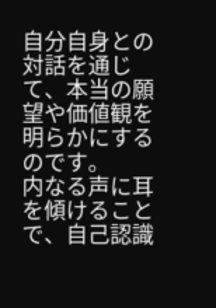自分自身との対話を通じて、本当の願望や価値観を明らかにするのです。
内なる声に耳を傾けることで、自己認識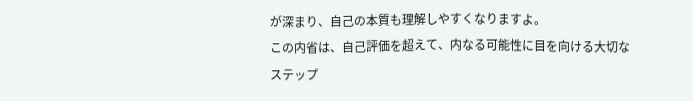が深まり、自己の本質も理解しやすくなりますよ。
この内省は、自己評価を超えて、内なる可能性に目を向ける大切なステップ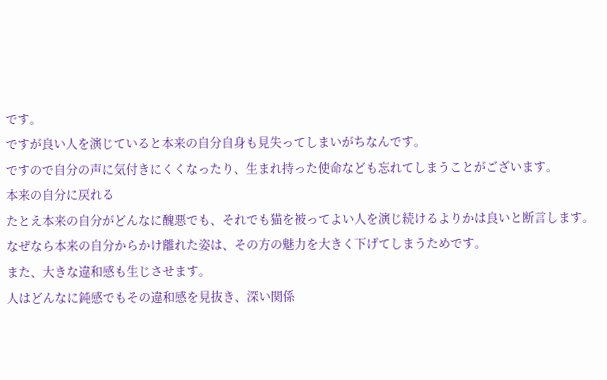です。
ですが良い人を演じていると本来の自分自身も見失ってしまいがちなんです。
ですので自分の声に気付きにくくなったり、生まれ持った使命なども忘れてしまうことがございます。
本来の自分に戻れる
たとえ本来の自分がどんなに醜悪でも、それでも猫を被ってよい人を演じ続けるよりかは良いと断言します。
なぜなら本来の自分からかけ離れた姿は、その方の魅力を大きく下げてしまうためです。
また、大きな違和感も生じさせます。
人はどんなに鈍感でもその違和感を見抜き、深い関係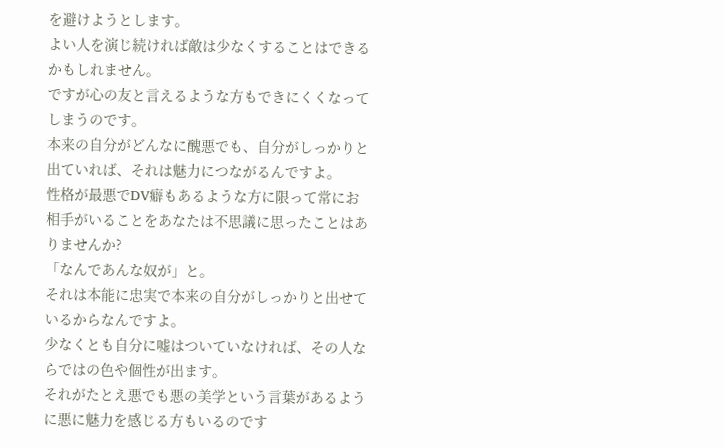を避けようとします。
よい人を演じ続ければ敵は少なくすることはできるかもしれません。
ですが心の友と言えるような方もできにくくなってしまうのです。
本来の自分がどんなに醜悪でも、自分がしっかりと出ていれば、それは魅力につながるんですよ。
性格が最悪でDV癖もあるような方に限って常にお相手がいることをあなたは不思議に思ったことはありませんか?
「なんであんな奴が」と。
それは本能に忠実で本来の自分がしっかりと出せているからなんですよ。
少なくとも自分に嘘はついていなければ、その人ならではの色や個性が出ます。
それがたとえ悪でも悪の美学という言葉があるように悪に魅力を感じる方もいるのです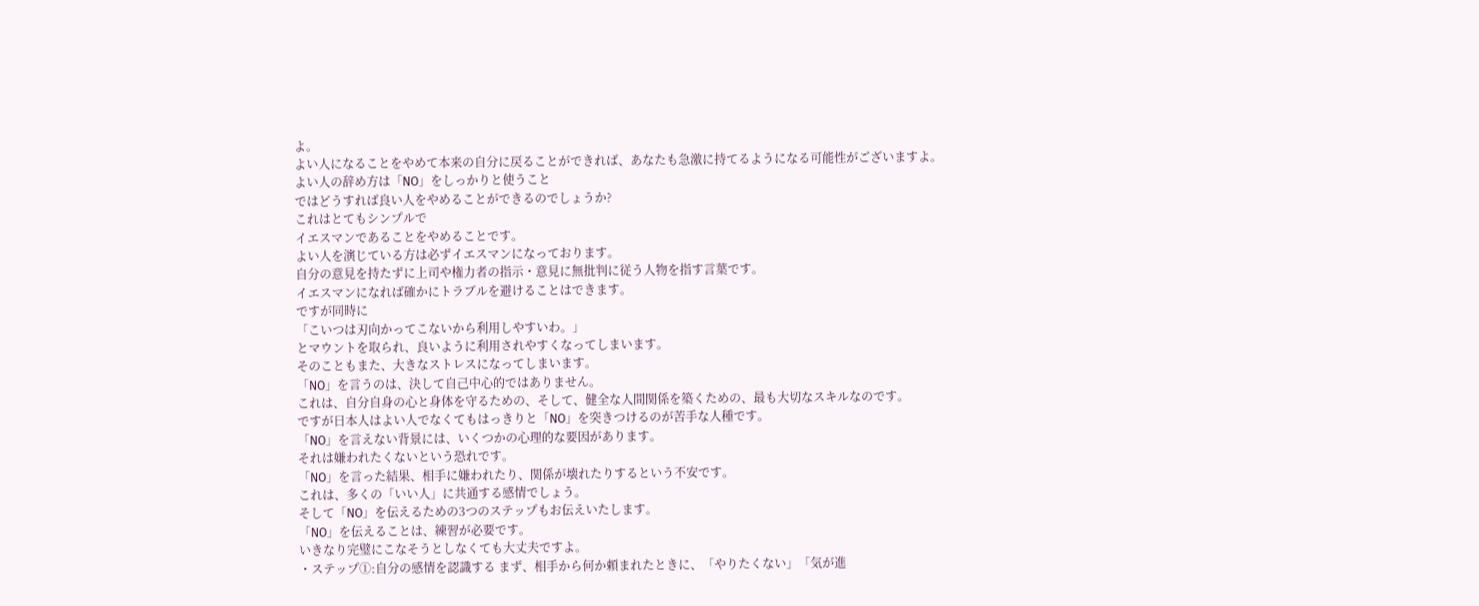よ。
よい人になることをやめて本来の自分に戻ることができれば、あなたも急激に持てるようになる可能性がございますよ。
よい人の辞め方は「NO」をしっかりと使うこと
ではどうすれば良い人をやめることができるのでしょうか?
これはとてもシンプルで
イエスマンであることをやめることです。
よい人を演じている方は必ずイエスマンになっております。
自分の意見を持たずに上司や権力者の指示・意見に無批判に従う人物を指す言葉です。
イエスマンになれば確かにトラブルを避けることはできます。
ですが同時に
「こいつは刃向かってこないから利用しやすいわ。」
とマウントを取られ、良いように利用されやすくなってしまいます。
そのこともまた、大きなストレスになってしまいます。
「NO」を言うのは、決して自己中心的ではありません。
これは、自分自身の心と身体を守るための、そして、健全な人間関係を築くための、最も大切なスキルなのです。
ですが日本人はよい人でなくてもはっきりと「NO」を突きつけるのが苦手な人種です。
「NO」を言えない背景には、いくつかの心理的な要因があります。
それは嫌われたくないという恐れです。
「NO」を言った結果、相手に嫌われたり、関係が壊れたりするという不安です。
これは、多くの「いい人」に共通する感情でしょう。
そして「NO」を伝えるための3つのステップもお伝えいたします。
「NO」を伝えることは、練習が必要です。
いきなり完璧にこなそうとしなくても大丈夫ですよ。
・ステップ①:自分の感情を認識する まず、相手から何か頼まれたときに、「やりたくない」「気が進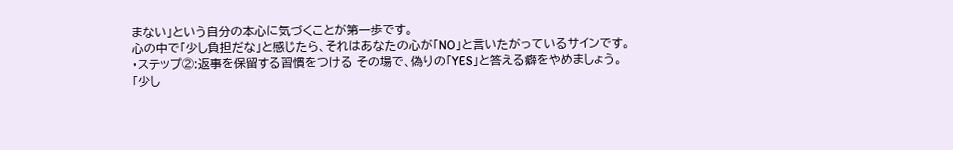まない」という自分の本心に気づくことが第一歩です。
心の中で「少し負担だな」と感じたら、それはあなたの心が「NO」と言いたがっているサインです。
・ステップ②:返事を保留する習慣をつける その場で、偽りの「YES」と答える癖をやめましょう。
「少し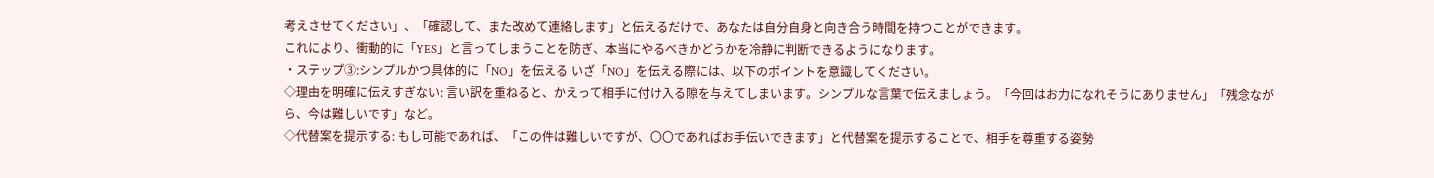考えさせてください」、「確認して、また改めて連絡します」と伝えるだけで、あなたは自分自身と向き合う時間を持つことができます。
これにより、衝動的に「YES」と言ってしまうことを防ぎ、本当にやるべきかどうかを冷静に判断できるようになります。
・ステップ③:シンプルかつ具体的に「NO」を伝える いざ「NO」を伝える際には、以下のポイントを意識してください。
◇理由を明確に伝えすぎない: 言い訳を重ねると、かえって相手に付け入る隙を与えてしまいます。シンプルな言葉で伝えましょう。「今回はお力になれそうにありません」「残念ながら、今は難しいです」など。
◇代替案を提示する: もし可能であれば、「この件は難しいですが、〇〇であればお手伝いできます」と代替案を提示することで、相手を尊重する姿勢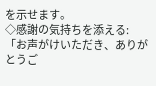を示せます。
◇感謝の気持ちを添える: 「お声がけいただき、ありがとうご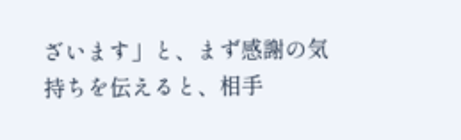ざいます」と、まず感謝の気持ちを伝えると、相手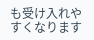も受け入れやすくなります